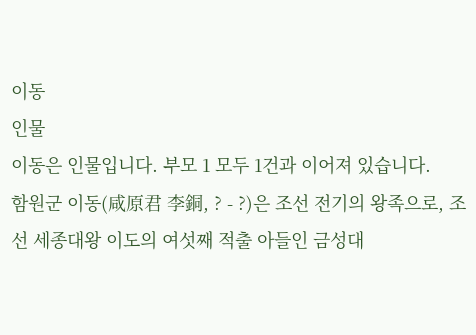이동
인물
이동은 인물입니다. 부모 1 모두 1건과 이어져 있습니다.
함원군 이동(咸原君 李銅, ? - ?)은 조선 전기의 왕족으로, 조선 세종대왕 이도의 여섯째 적출 아들인 금성대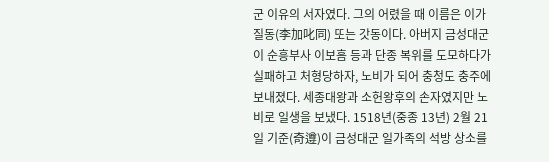군 이유의 서자였다. 그의 어렸을 때 이름은 이가질동(李加叱同) 또는 갓동이다. 아버지 금성대군이 순흥부사 이보흠 등과 단종 복위를 도모하다가 실패하고 처형당하자, 노비가 되어 충청도 충주에 보내졌다. 세종대왕과 소헌왕후의 손자였지만 노비로 일생을 보냈다. 1518년(중종 13년) 2월 21일 기준(奇遵)이 금성대군 일가족의 석방 상소를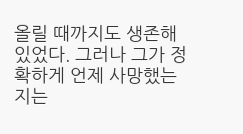올릴 때까지도 생존해 있었다. 그러나 그가 정확하게 언제 사망했는지는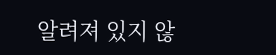알려져 있지 않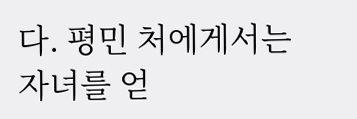다. 평민 처에게서는 자녀를 얻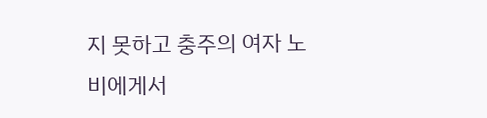지 못하고 충주의 여자 노비에게서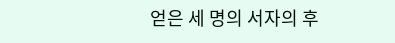얻은 세 명의 서자의 후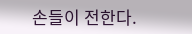손들이 전한다.